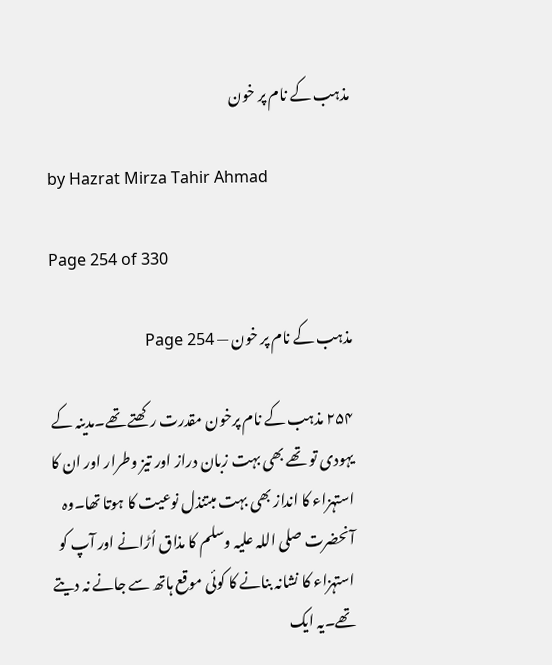مذہب کے نام پر خون

by Hazrat Mirza Tahir Ahmad

Page 254 of 330

مذہب کے نام پر خون — Page 254

۲۵۴ مذہب کے نام پرخون مقدرت رکھتے تھے۔مدینہ کے یہودی تو تھے بھی بہت زبان دراز اور تیز وطرار اور ان کا استہزاء کا انداز بھی بہت مبتنذل نوعیت کا ہوتا تھا۔وہ آنحضرت صلی اللہ علیہ وسلم کا مذاق اُڑانے اور آپ کو استہزاء کا نشانہ بنانے کا کوئی موقع ہاتھ سے جانے نہ دیتے تھے۔یہ ایک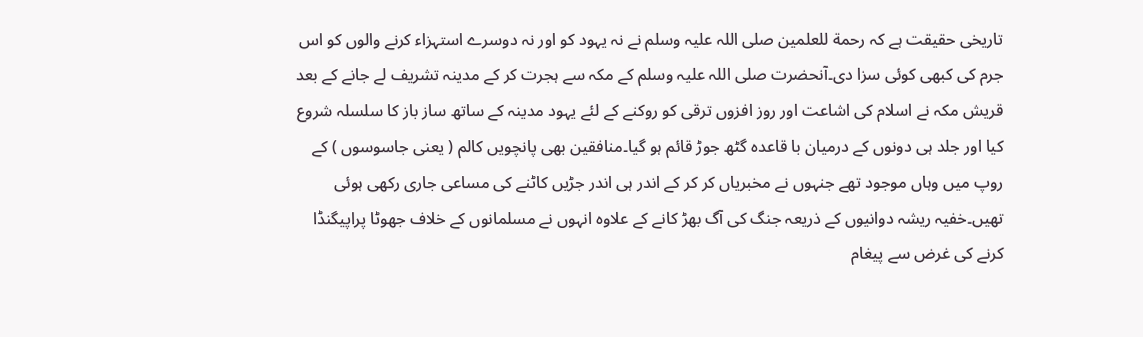تاریخی حقیقت ہے کہ رحمة للعلمين صلى اللہ علیہ وسلم نے نہ یہود کو اور نہ دوسرے استہزاء کرنے والوں کو اس جرم کی کبھی کوئی سزا دی۔آنحضرت صلی اللہ علیہ وسلم کے مکہ سے ہجرت کر کے مدینہ تشریف لے جانے کے بعد قریش مکہ نے اسلام کی اشاعت اور روز افزوں ترقی کو روکنے کے لئے یہود مدینہ کے ساتھ ساز باز کا سلسلہ شروع کیا اور جلد ہی دونوں کے درمیان با قاعدہ گٹھ جوڑ قائم ہو گیا۔منافقین بھی پانچویں کالم ( یعنی جاسوسوں ) کے روپ میں وہاں موجود تھے جنہوں نے مخبریاں کر کر کے اندر ہی اندر جڑیں کاٹنے کی مساعی جاری رکھی ہوئی تھیں۔خفیہ ریشہ دوانیوں کے ذریعہ جنگ کی آگ بھڑ کانے کے علاوہ انہوں نے مسلمانوں کے خلاف جھوٹا پراپیگنڈا کرنے کی غرض سے پیغام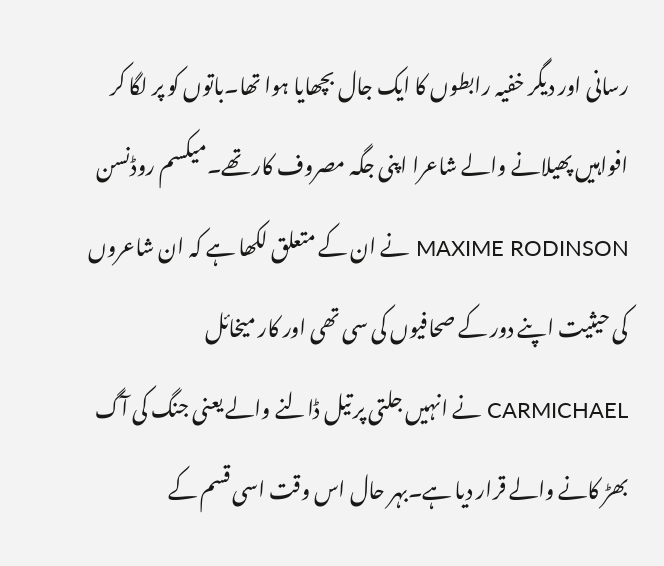رسانی اور دیگر خفیہ رابطوں کا ایک جال بچھایا ہوا تھا۔باتوں کو پر لگا کر افواہیں پھیلانے والے شاعرا اپنی جگہ مصروف کار تھے۔میکسم روڈنسن MAXIME RODINSON نے ان کے متعلق لکھا ہے کہ ان شاعروں کی حیثیت اپنے دور کے صحافیوں کی سی تھی اور کار میخائل CARMICHAEL نے انہیں جلتی پر تیل ڈالنے والے یعنی جنگ کی آگ بھڑ کانے والے قرار دیا ہے۔بہر حال اس وقت اسی قسم کے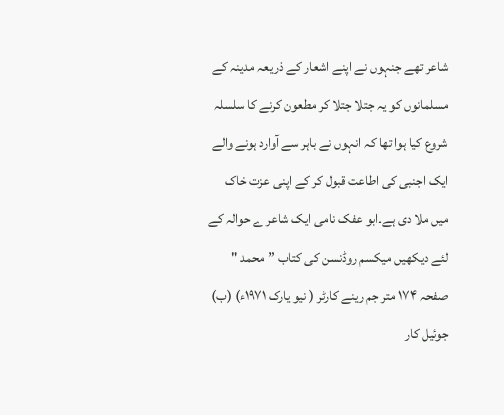شاعر تھے جنہوں نے اپنے اشعار کے ذریعہ مدینہ کے مسلمانوں کو یہ جتلا جتلا کر مطعون کرنے کا سلسلہ شروع کیا ہوا تھا کہ انہوں نے باہر سے آوارد ہونے والے ایک اجنبی کی اطاعت قبول کر کے اپنی عزت خاک میں ملا دی ہے۔ابو عفک نامی ایک شاعر ے حوالہ کے لئے دیکھیں میکسم روڈنسن کی کتاب ”محمد " صفحہ ۱۷۴ متر جم رینے کارٹر ( نیو یارک ۱۹۷۱ء) (ب) جوئیل کار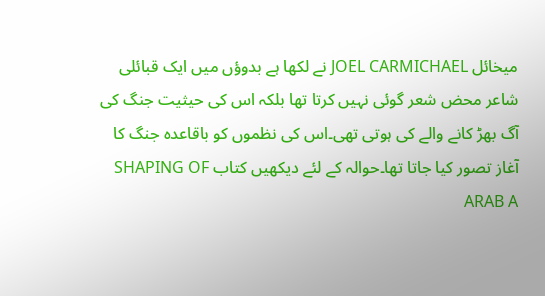میخائل JOEL CARMICHAEL نے لکھا ہے بدوؤں میں ایک قبائلی شاعر محض شعر گوئی نہیں کرتا تھا بلکہ اس کی حیثیت جنگ کی آگ بھڑ کانے والے کی ہوتی تھی۔اس کی نظموں کو باقاعدہ جنگ کا آغاز تصور کیا جاتا تھا۔حوالہ کے لئے دیکھیں کتاب SHAPING OF ARAB A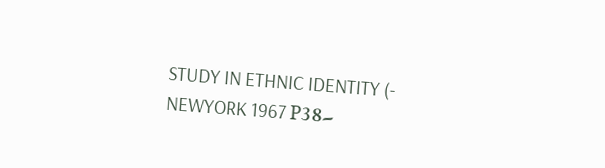STUDY IN ETHNIC IDENTITY (- NEWYORK 1967 P۔38